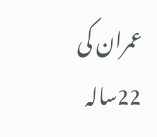عمران کی 22سالہ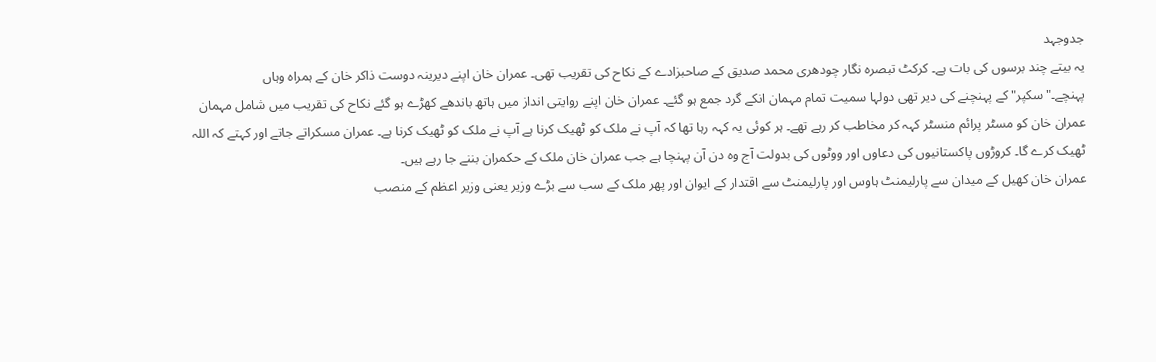جدوجہد
یہ بیتے چند برسوں کی بات ہے۔ کرکٹ تبصرہ نگار چودھری محمد صدیق کے صاحبزادے کے نکاح کی تقریب تھی۔ عمران خان اپنے دیرینہ دوست ذاکر خان کے ہمراہ وہاں پہنچے۔"سکپر" کے پہنچنے کی دیر تھی دولہا سمیت تمام مہمان انکے گرد جمع ہو گئے۔ عمران خان اپنے روایتی انداز میں ہاتھ باندھے کھڑے ہو گئے نکاح کی تقریب میں شامل مہمان عمران خان کو مسٹر پرائم منسٹر کہہ کر مخاطب کر رہے تھے۔ ہر کوئی یہ کہہ رہا تھا کہ آپ نے ملک کو ٹھیک کرنا ہے آپ نے ملک کو ٹھیک کرنا ہے۔ عمران مسکراتے جاتے اور کہتے کہ اللہ ٹھیک کرے گا۔ کروڑوں پاکستانیوں کی دعاوں اور ووٹوں کی بدولت آج وہ دن آن پہنچا ہے جب عمران خان ملک کے حکمران بننے جا رہے ہیں۔
عمران خان کھیل کے میدان سے پارلیمنٹ ہاوس اور پارلیمنٹ سے اقتدار کے ایوان اور پھر ملک کے سب سے بڑے وزیر یعنی وزیر اعظم کے منصب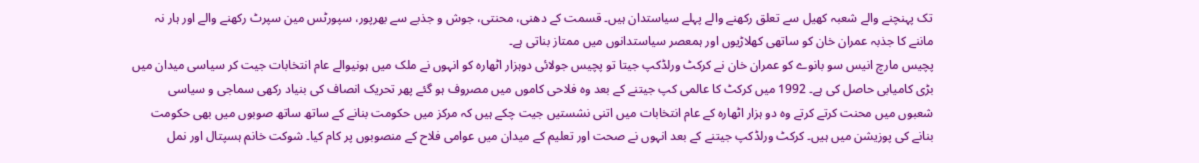تک پہنچنے والے شعبہ کھیل سے تعلق رکھنے والے پہلے سیاستدان ہیں۔ قسمت کے دھنی، محنتی، جوش و جذبے سے بھرپور، سپورٹس مین سپرٹ رکھنے والے اور ہار نہ ماننے کا جذبہ عمران خان کو ساتھی کھلاڑیوں اور ہمعصر سیاستدانوں میں ممتاز بناتی ہے۔
پچیس مارچ انیس سو بانوے کو عمران خان نے کرکٹ ورلڈکپ جیتا تو پچیس جولائی دوہزار اٹھارہ کو انہوں نے ملک میں ہونیوالے عام انتخابات جیت کر سیاسی میدان میں بڑی کامیابی حاصل کی ہے۔ 1992 میں کرکٹ کا عالمی کپ جیتنے کے بعد وہ فلاحی کاموں میں مصروف ہو گئے پھر تحریک انصاف کی بنیاد رکھی سماجی و سیاسی شعبوں میں محنت کرتے کرتے وہ دو ہزار اٹھارہ کے عام انتخابات میں اتنی نشستیں جیت چکے ہیں کہ مرکز میں حکومت بنانے کے ساتھ ساتھ صوبوں میں بھی حکومت بنانے کی پوزیشن میں ہیں۔ کرکٹ ورلڈکپ جیتنے کے بعد انہوں نے صحت اور تعلیم کے میدان میں عوامی فلاح کے منصوبوں پر کام کیا۔ شوکت خانم ہسپتال اور نمل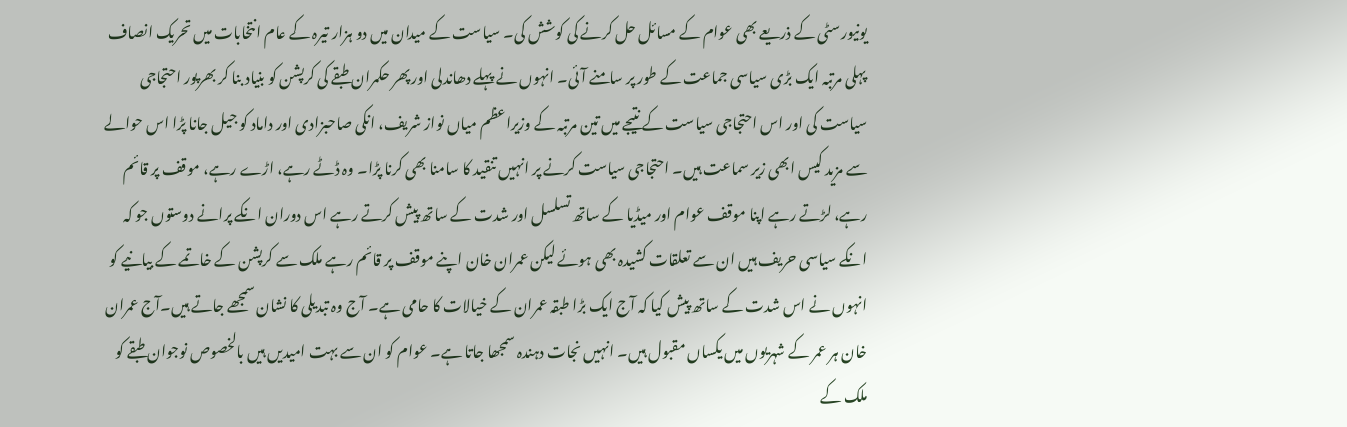یونیورسٹی کے ذریعے بھی عوام کے مسائل حل کرنے کی کوشش کی۔ سیاست کے میدان میں دو ہزار تیرہ کے عام انتخابات میں تحریک انصاف پہلی مرتبہ ایک بڑی سیاسی جماعت کے طور پر سامنے آئی۔ انہوں نے پہلے دھاندلی اور پھر حکمران طبقے کی کرپشن کو بنیاد بنا کر بھرپور احتجاجی سیاست کی اور اس احتجاجی سیاست کے نتیجے میں تین مرتبہ کے وزیراعظم میاں نواز شریف، انکی صاحبزادی اور داماد کو جیل جانا پڑا اس حوالے سے مزید کیس ابھی زیر سماعت ہیں۔ احتجاجی سیاست کرنے پر انہیں تنقید کا سامنا بھی کرنا پڑا۔ وہ ڈٹے رہے، اڑے رہے، موقف پر قائم رہے، لڑتے رہے اپنا موقف عوام اور میڈیا کے ساتھ تسلسل اور شدت کے ساتھ پیش کرتے رہے اس دوران انکے پرانے دوستوں جو کہ انکے سیاسی حریف ہیں ان سے تعلقات کشیدہ بھی ہوئے لیکن عمران خان اپنے موقف پر قائم رہے ملک سے کرپشن کے خاتمے کے بیانیے کو انہوں نے اس شدت کے ساتھ پیش کیا کہ آج ایک بڑا طبقہ عمران کے خیالات کا حامی ہے۔ آج وہ تبدیلی کا نشان سمجھے جاتے ہیں۔آج عمران خان ہر عمر کے شہریوں میں یکساں مقبول ہیں۔ انہیں نجات دہندہ سمجھا جاتا ہے۔ عوام کو ان سے بہت امیدیں ہیں بالخصوص نوجوان طبقے کو ملک کے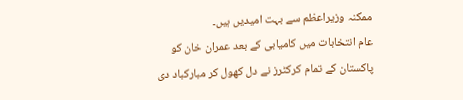ممکنہ وزیراعظم سے بہت امیدیں ہیں۔
عام انتخابات میں کامیابی کے بعد عمران خان کو پاکستان کے تمام کرکٹرز نے دل کھول کر مبارکباد دی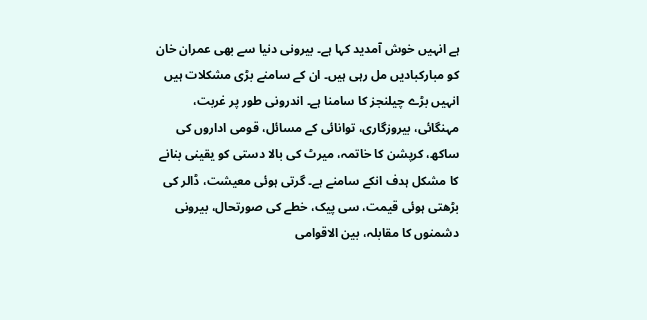ہے انہیں خوش آمدید کہا ہے۔ بیرونی دنیا سے بھی عمران خان کو مبارکبادیں مل رہی ہیں۔ ان کے سامنے بڑی مشکلات ہیں انہیں بڑے چیلنجز کا سامنا ہے۔ اندرونی طور پر غربت، مہنگائی، بیروزگاری، توانائی کے مسائل، قومی اداروں کی ساکھ، کرپشن کا خاتمہ، میرٹ کی بالا دستی کو یقینی بنانے کا مشکل ہدف انکے سامنے ہے۔ گرتی ہوئی معیشت، ڈالر کی بڑھتی ہوئی قیمت، سی پیک، خطے کی صورتحال، بیرونی دشمنوں کا مقابلہ، بین الاقوامی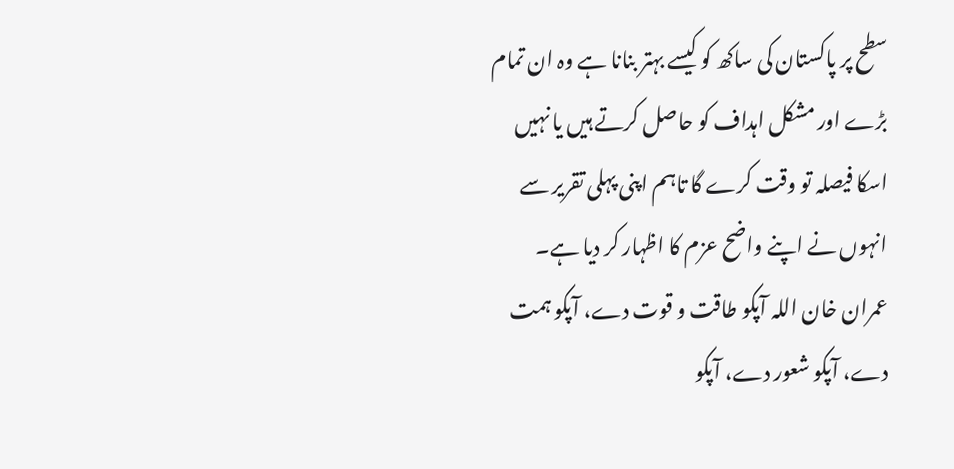سطح پر پاکستان کی ساکھ کو کیسے بہتر بنانا ہے وہ ان تمام بڑے اور مشکل اہداف کو حاصل کرتے ہیں یا نہیں اسکا فیصلہ تو وقت کرے گا تاہم اپنی پہلی تقریر سے انہوں نے اپنے واضح عزم کا اظہار کر دیا ہے۔
عمران خان اللہ آپکو طاقت و قوت دے، آپکو ہمت دے، آپکو شعور دے، آپکو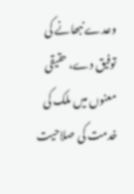وعدے نبھانے کی توفیق دے، حقیقی معنوں میں ملک کی خدمت کی صلاحیت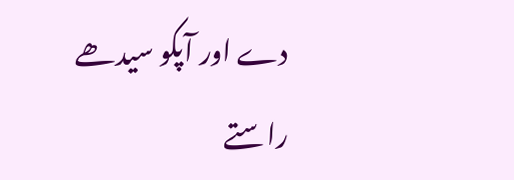دے اور آپکو سیدھے راستے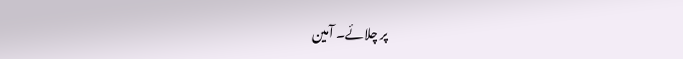پر چلائے۔ آمین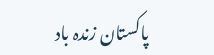پاکستان زندہ باد